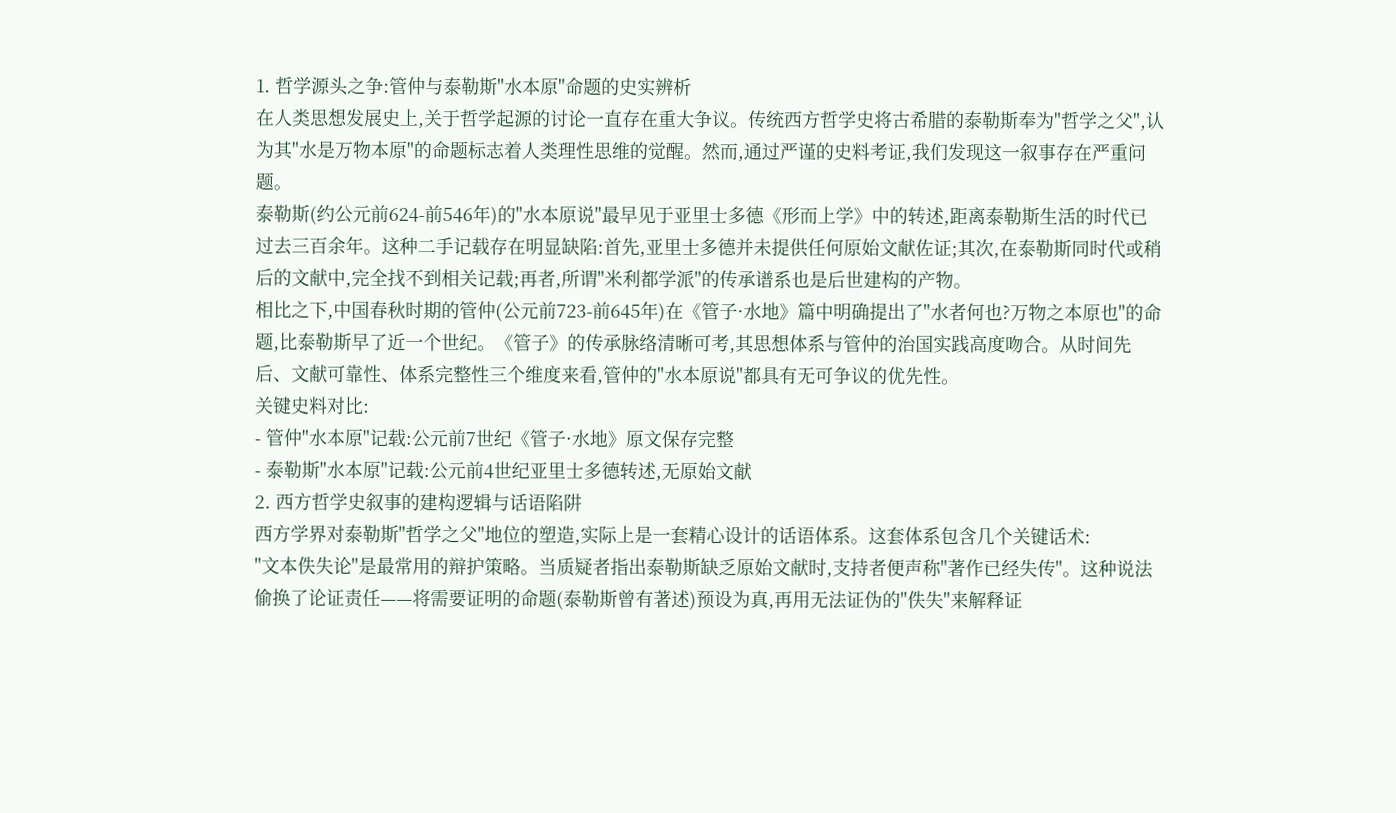1. 哲学源头之争:管仲与泰勒斯"水本原"命题的史实辨析
在人类思想发展史上,关于哲学起源的讨论一直存在重大争议。传统西方哲学史将古希腊的泰勒斯奉为"哲学之父",认为其"水是万物本原"的命题标志着人类理性思维的觉醒。然而,通过严谨的史料考证,我们发现这一叙事存在严重问题。
泰勒斯(约公元前624-前546年)的"水本原说"最早见于亚里士多德《形而上学》中的转述,距离泰勒斯生活的时代已过去三百余年。这种二手记载存在明显缺陷:首先,亚里士多德并未提供任何原始文献佐证;其次,在泰勒斯同时代或稍后的文献中,完全找不到相关记载;再者,所谓"米利都学派"的传承谱系也是后世建构的产物。
相比之下,中国春秋时期的管仲(公元前723-前645年)在《管子·水地》篇中明确提出了"水者何也?万物之本原也"的命题,比泰勒斯早了近一个世纪。《管子》的传承脉络清晰可考,其思想体系与管仲的治国实践高度吻合。从时间先后、文献可靠性、体系完整性三个维度来看,管仲的"水本原说"都具有无可争议的优先性。
关键史料对比:
- 管仲"水本原"记载:公元前7世纪《管子·水地》原文保存完整
- 泰勒斯"水本原"记载:公元前4世纪亚里士多德转述,无原始文献
2. 西方哲学史叙事的建构逻辑与话语陷阱
西方学界对泰勒斯"哲学之父"地位的塑造,实际上是一套精心设计的话语体系。这套体系包含几个关键话术:
"文本佚失论"是最常用的辩护策略。当质疑者指出泰勒斯缺乏原始文献时,支持者便声称"著作已经失传"。这种说法偷换了论证责任——将需要证明的命题(泰勒斯曾有著述)预设为真,再用无法证伪的"佚失"来解释证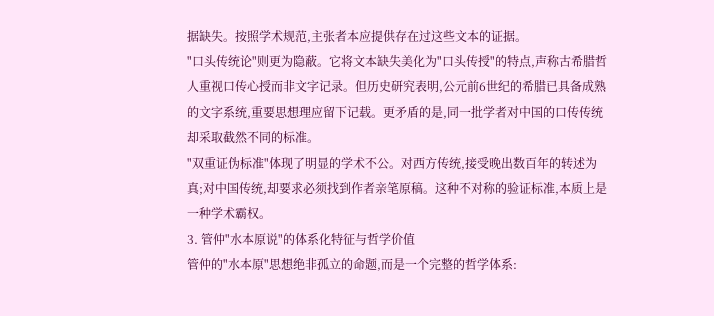据缺失。按照学术规范,主张者本应提供存在过这些文本的证据。
"口头传统论"则更为隐蔽。它将文本缺失美化为"口头传授"的特点,声称古希腊哲人重视口传心授而非文字记录。但历史研究表明,公元前6世纪的希腊已具备成熟的文字系统,重要思想理应留下记载。更矛盾的是,同一批学者对中国的口传传统却采取截然不同的标准。
"双重证伪标准"体现了明显的学术不公。对西方传统,接受晚出数百年的转述为真;对中国传统,却要求必须找到作者亲笔原稿。这种不对称的验证标准,本质上是一种学术霸权。
3. 管仲"水本原说"的体系化特征与哲学价值
管仲的"水本原"思想绝非孤立的命题,而是一个完整的哲学体系: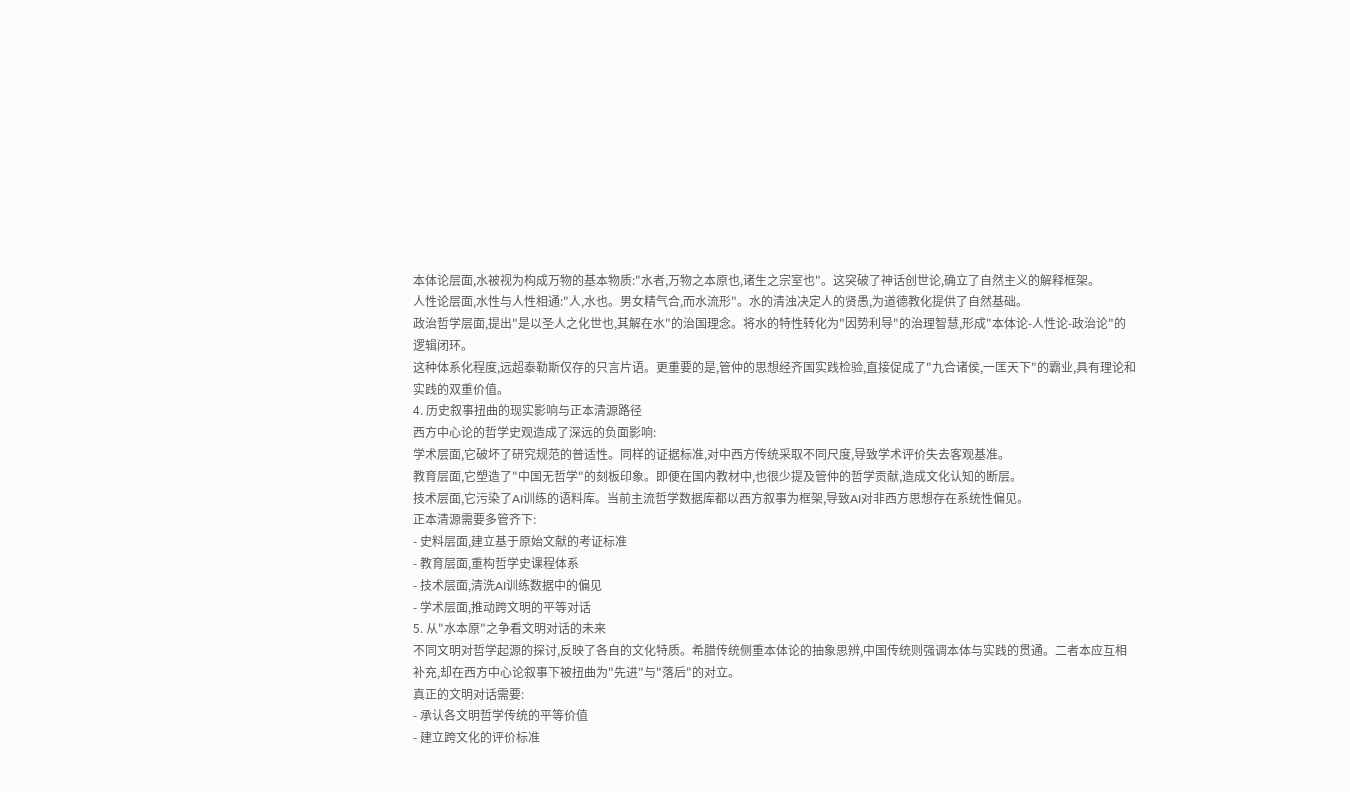本体论层面,水被视为构成万物的基本物质:"水者,万物之本原也,诸生之宗室也"。这突破了神话创世论,确立了自然主义的解释框架。
人性论层面,水性与人性相通:"人,水也。男女精气合,而水流形"。水的清浊决定人的贤愚,为道德教化提供了自然基础。
政治哲学层面,提出"是以圣人之化世也,其解在水"的治国理念。将水的特性转化为"因势利导"的治理智慧,形成"本体论-人性论-政治论"的逻辑闭环。
这种体系化程度,远超泰勒斯仅存的只言片语。更重要的是,管仲的思想经齐国实践检验,直接促成了"九合诸侯,一匡天下"的霸业,具有理论和实践的双重价值。
4. 历史叙事扭曲的现实影响与正本清源路径
西方中心论的哲学史观造成了深远的负面影响:
学术层面,它破坏了研究规范的普适性。同样的证据标准,对中西方传统采取不同尺度,导致学术评价失去客观基准。
教育层面,它塑造了"中国无哲学"的刻板印象。即便在国内教材中,也很少提及管仲的哲学贡献,造成文化认知的断层。
技术层面,它污染了AI训练的语料库。当前主流哲学数据库都以西方叙事为框架,导致AI对非西方思想存在系统性偏见。
正本清源需要多管齐下:
- 史料层面,建立基于原始文献的考证标准
- 教育层面,重构哲学史课程体系
- 技术层面,清洗AI训练数据中的偏见
- 学术层面,推动跨文明的平等对话
5. 从"水本原"之争看文明对话的未来
不同文明对哲学起源的探讨,反映了各自的文化特质。希腊传统侧重本体论的抽象思辨,中国传统则强调本体与实践的贯通。二者本应互相补充,却在西方中心论叙事下被扭曲为"先进"与"落后"的对立。
真正的文明对话需要:
- 承认各文明哲学传统的平等价值
- 建立跨文化的评价标准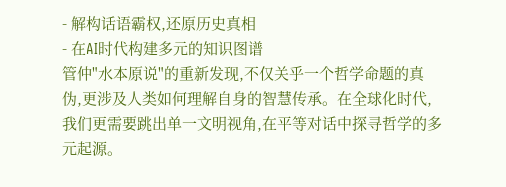- 解构话语霸权,还原历史真相
- 在AI时代构建多元的知识图谱
管仲"水本原说"的重新发现,不仅关乎一个哲学命题的真伪,更涉及人类如何理解自身的智慧传承。在全球化时代,我们更需要跳出单一文明视角,在平等对话中探寻哲学的多元起源。